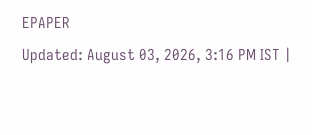EPAPER
Updated: August 03, 2026, 3:16 PM IST |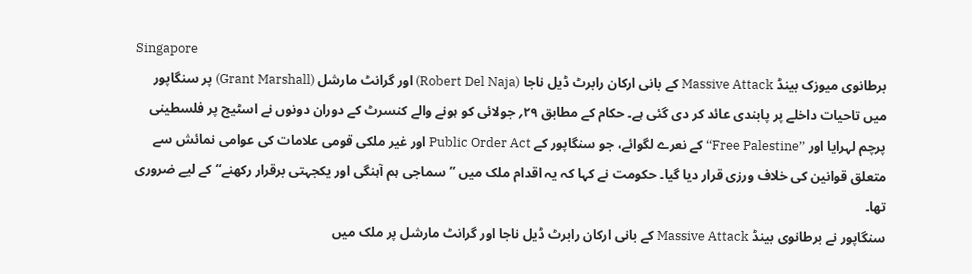Singapore
برطانوی میوزک بینڈ Massive Attack کے بانی ارکان رابرٹ ڈیل ناجا (Robert Del Naja) اور گرانٹ مارشل (Grant Marshall) پر سنگاپور میں تاحیات داخلے پر پابندی عائد کر دی گئی ہے۔ حکام کے مطابق ۲۹؍ جولائی کو ہونے والے کنسرٹ کے دوران دونوں نے اسٹیج پر فلسطینی پرچم لہرایا اور ’’Free Palestine‘‘ کے نعرے لگوائے، جو سنگاپور کے Public Order Act اور غیر ملکی قومی علامات کی عوامی نمائش سے متعلق قوانین کی خلاف ورزی قرار دیا گیا۔ حکومت نے کہا کہ یہ اقدام ملک میں ’’سماجی ہم آہنگی اور یکجہتی برقرار رکھنے‘‘ کے لیے ضروری تھا۔
سنگاپور نے برطانوی بینڈ Massive Attack کے بانی ارکان رابرٹ ڈیل ناجا اور گرانٹ مارشل پر ملک میں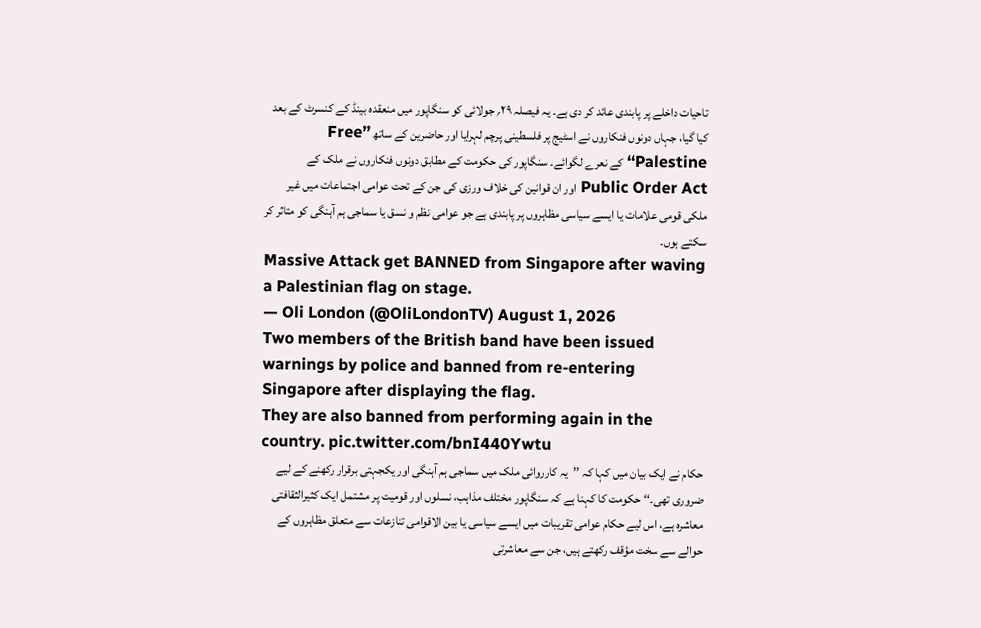تاحیات داخلے پر پابندی عائد کر دی ہے۔ یہ فیصلہ ۲۹؍ جولائی کو سنگاپور میں منعقدہ بینڈ کے کنسرٹ کے بعد کیا گیا، جہاں دونوں فنکاروں نے اسٹیج پر فلسطینی پرچم لہرایا اور حاضرین کے ساتھ ’’Free Palestine‘‘ کے نعرے لگوائے۔ سنگاپور کی حکومت کے مطابق دونوں فنکاروں نے ملک کے Public Order Act اور ان قوانین کی خلاف ورزی کی جن کے تحت عوامی اجتماعات میں غیر ملکی قومی علامات یا ایسے سیاسی مظاہروں پر پابندی ہے جو عوامی نظم و نسق یا سماجی ہم آہنگی کو متاثر کر سکتے ہوں۔
Massive Attack get BANNED from Singapore after waving a Palestinian flag on stage.
— Oli London (@OliLondonTV) August 1, 2026
Two members of the British band have been issued warnings by police and banned from re-entering Singapore after displaying the flag.
They are also banned from performing again in the country. pic.twitter.com/bnI440Ywtu
حکام نے ایک بیان میں کہا کہ ’’یہ کارروائی ملک میں سماجی ہم آہنگی اور یکجہتی برقرار رکھنے کے لیے ضروری تھی۔‘‘ حکومت کا کہنا ہے کہ سنگاپور مختلف مذاہب، نسلوں اور قومیت پر مشتمل ایک کثیرالثقافتی معاشرہ ہے، اس لیے حکام عوامی تقریبات میں ایسے سیاسی یا بین الاقوامی تنازعات سے متعلق مظاہروں کے حوالے سے سخت مؤقف رکھتے ہیں، جن سے معاشرتی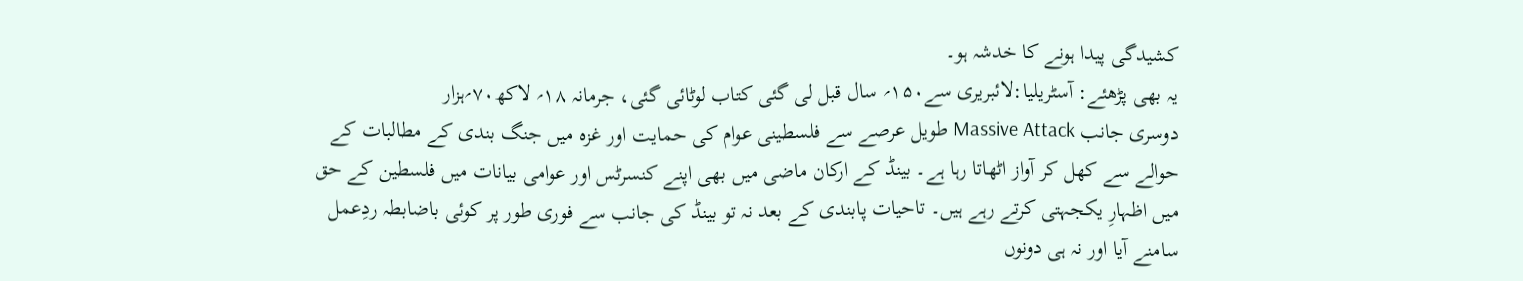کشیدگی پیدا ہونے کا خدشہ ہو۔
یہ بھی پڑھئے: آسٹریلیا:لائبریری سے۱۵۰؍ سال قبل لی گئی کتاب لوٹائی گئی، جرمانہ ۱۸؍ لاکھ۷۰؍ہزار
دوسری جانب Massive Attack طویل عرصے سے فلسطینی عوام کی حمایت اور غزہ میں جنگ بندی کے مطالبات کے حوالے سے کھل کر آواز اٹھاتا رہا ہے۔ بینڈ کے ارکان ماضی میں بھی اپنے کنسرٹس اور عوامی بیانات میں فلسطین کے حق میں اظہارِ یکجہتی کرتے رہے ہیں۔ تاحیات پابندی کے بعد نہ تو بینڈ کی جانب سے فوری طور پر کوئی باضابطہ ردِعمل سامنے آیا اور نہ ہی دونوں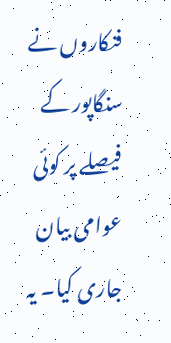فنکاروں نے سنگاپور کے فیصلے پر کوئی عوامی بیان جاری کیا۔ یہ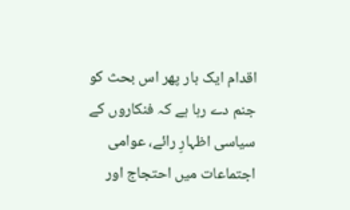اقدام ایک بار پھر اس بحث کو جنم دے رہا ہے کہ فنکاروں کے سیاسی اظہارِ رائے، عوامی اجتماعات میں احتجاج اور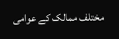مختلف ممالک کے عوامی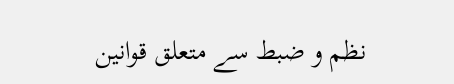نظم و ضبط سے متعلق قوانین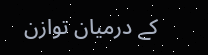کے درمیان توازن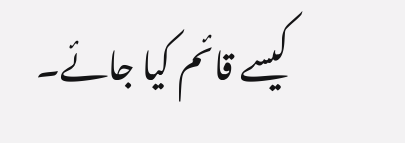کیسے قائم کیا جائے۔